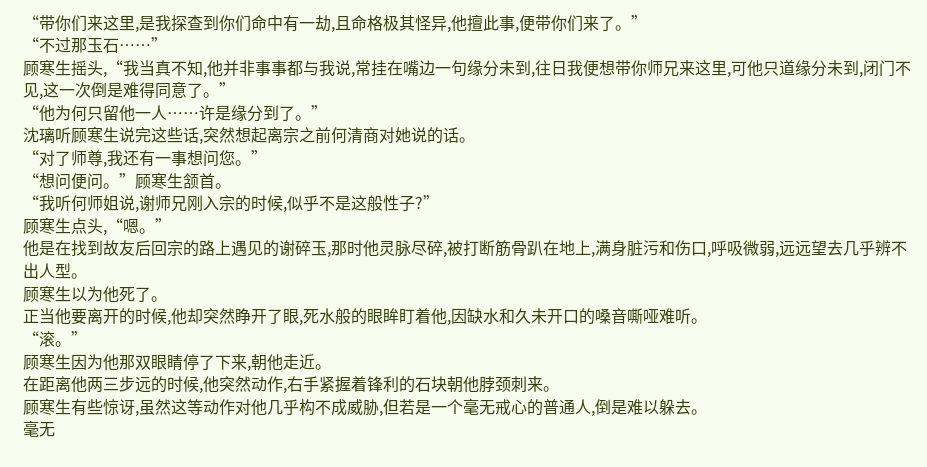“带你们来这里,是我探查到你们命中有一劫,且命格极其怪异,他擅此事,便带你们来了。”
“不过那玉石……”
顾寒生摇头,“我当真不知,他并非事事都与我说,常挂在嘴边一句缘分未到,往日我便想带你师兄来这里,可他只道缘分未到,闭门不见,这一次倒是难得同意了。”
“他为何只留他一人……许是缘分到了。”
沈璃听顾寒生说完这些话,突然想起离宗之前何清商对她说的话。
“对了师尊,我还有一事想问您。”
“想问便问。”顾寒生颔首。
“我听何师姐说,谢师兄刚入宗的时候,似乎不是这般性子?”
顾寒生点头,“嗯。”
他是在找到故友后回宗的路上遇见的谢碎玉,那时他灵脉尽碎,被打断筋骨趴在地上,满身脏污和伤口,呼吸微弱,远远望去几乎辨不出人型。
顾寒生以为他死了。
正当他要离开的时候,他却突然睁开了眼,死水般的眼眸盯着他,因缺水和久未开口的嗓音嘶哑难听。
“滚。”
顾寒生因为他那双眼睛停了下来,朝他走近。
在距离他两三步远的时候,他突然动作,右手紧握着锋利的石块朝他脖颈刺来。
顾寒生有些惊讶,虽然这等动作对他几乎构不成威胁,但若是一个毫无戒心的普通人,倒是难以躲去。
毫无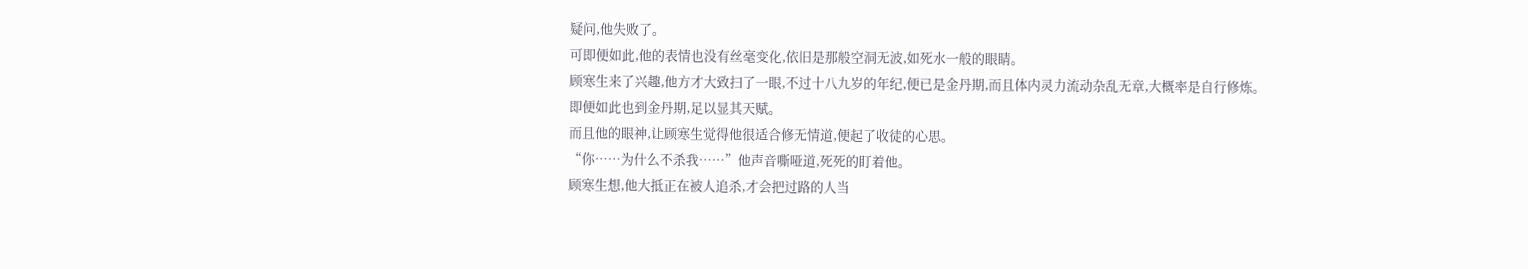疑问,他失败了。
可即便如此,他的表情也没有丝毫变化,依旧是那般空洞无波,如死水一般的眼睛。
顾寒生来了兴趣,他方才大致扫了一眼,不过十八九岁的年纪,便已是金丹期,而且体内灵力流动杂乱无章,大概率是自行修炼。
即便如此也到金丹期,足以显其天赋。
而且他的眼神,让顾寒生觉得他很适合修无情道,便起了收徒的心思。
“你……为什么不杀我……”他声音嘶哑道,死死的盯着他。
顾寒生想,他大抵正在被人追杀,才会把过路的人当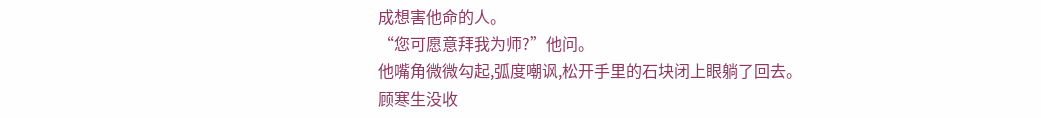成想害他命的人。
“您可愿意拜我为师?”他问。
他嘴角微微勾起,弧度嘲讽,松开手里的石块闭上眼躺了回去。
顾寒生没收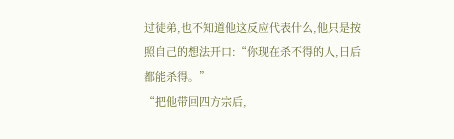过徒弟,也不知道他这反应代表什么,他只是按照自己的想法开口:“你现在杀不得的人,日后都能杀得。”
“把他带回四方宗后,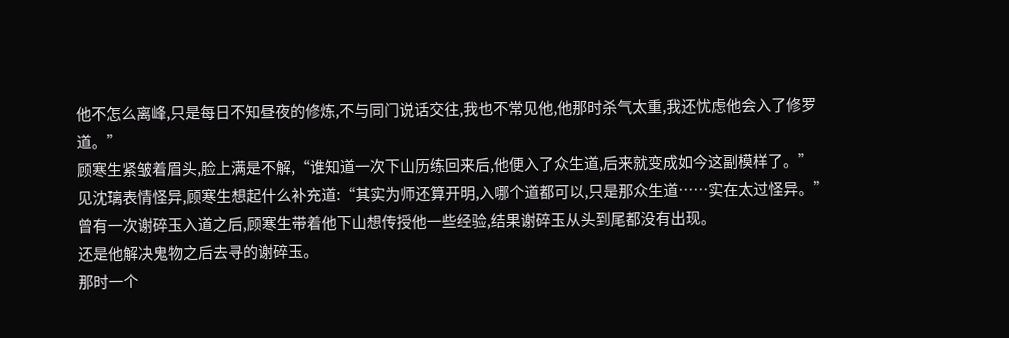他不怎么离峰,只是每日不知昼夜的修炼,不与同门说话交往,我也不常见他,他那时杀气太重,我还忧虑他会入了修罗道。”
顾寒生紧皱着眉头,脸上满是不解,“谁知道一次下山历练回来后,他便入了众生道,后来就变成如今这副模样了。”
见沈璃表情怪异,顾寒生想起什么补充道:“其实为师还算开明,入哪个道都可以,只是那众生道……实在太过怪异。”
曾有一次谢碎玉入道之后,顾寒生带着他下山想传授他一些经验,结果谢碎玉从头到尾都没有出现。
还是他解决鬼物之后去寻的谢碎玉。
那时一个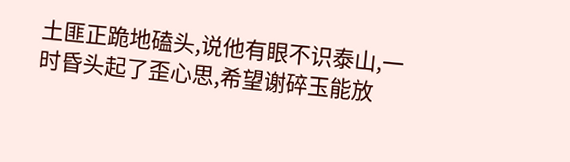土匪正跪地磕头,说他有眼不识泰山,一时昏头起了歪心思,希望谢碎玉能放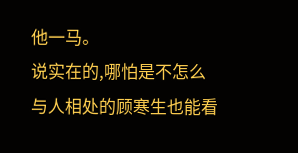他一马。
说实在的,哪怕是不怎么与人相处的顾寒生也能看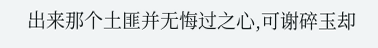出来那个土匪并无悔过之心,可谢碎玉却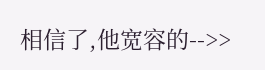相信了,他宽容的-->>